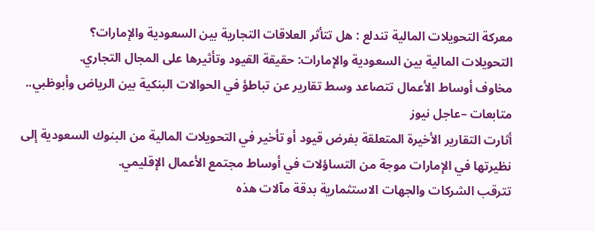معركة التحويلات المالية تندلع : هل تتأثر العلاقات التجارية بين السعودية والإمارات؟
التحويلات المالية بين السعودية والإمارات: حقيقة القيود وتأثيرها على المجال التجاري.
مخاوف أوساط الأعمال تتصاعد وسط تقارير عن تباطؤ في الحوالات البنكية بين الرياض وأبوظبي..
متابعات –عاجل نيوز
أثارت التقارير الأخيرة المتعلقة بفرض قيود أو تأخير في التحويلات المالية من البنوك السعودية إلى نظيرتها في الإمارات موجة من التساؤلات في أوساط مجتمع الأعمال الإقليمي.
تترقب الشركات والجهات الاستثمارية بدقة مآلات هذه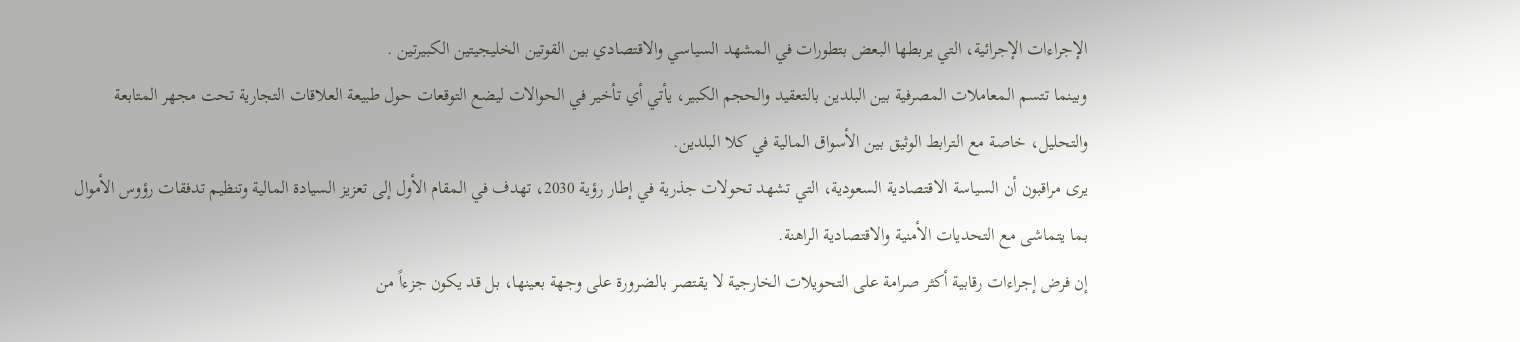الإجراءات الإجرائية، التي يربطها البعض بتطورات في المشهد السياسي والاقتصادي بين القوتين الخليجيتين الكبيرتين .
وبينما تتسم المعاملات المصرفية بين البلدين بالتعقيد والحجم الكبير، يأتي أي تأخير في الحوالات ليضع التوقعات حول طبيعة العلاقات التجارية تحت مجهر المتابعة والتحليل، خاصة مع الترابط الوثيق بين الأسواق المالية في كلا البلدين.
يرى مراقبون أن السياسة الاقتصادية السعودية، التي تشهد تحولات جذرية في إطار رؤية 2030، تهدف في المقام الأول إلى تعزيز السيادة المالية وتنظيم تدفقات رؤوس الأموال بما يتماشى مع التحديات الأمنية والاقتصادية الراهنة.
إن فرض إجراءات رقابية أكثر صرامة على التحويلات الخارجية لا يقتصر بالضرورة على وجهة بعينها، بل قد يكون جزءاً من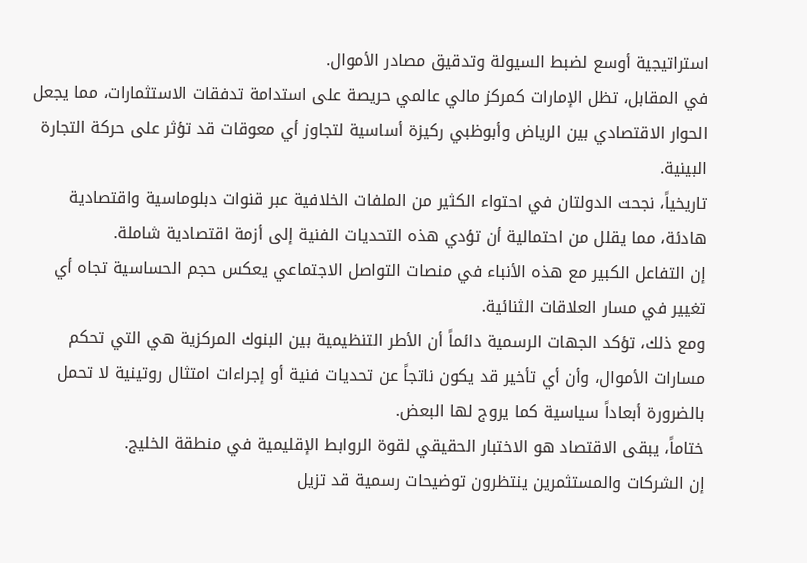استراتيجية أوسع لضبط السيولة وتدقيق مصادر الأموال.
في المقابل، تظل الإمارات كمركز مالي عالمي حريصة على استدامة تدفقات الاستثمارات، مما يجعل الحوار الاقتصادي بين الرياض وأبوظبي ركيزة أساسية لتجاوز أي معوقات قد تؤثر على حركة التجارة البينية.
تاريخياً، نجحت الدولتان في احتواء الكثير من الملفات الخلافية عبر قنوات دبلوماسية واقتصادية هادئة، مما يقلل من احتمالية أن تؤدي هذه التحديات الفنية إلى أزمة اقتصادية شاملة.
إن التفاعل الكبير مع هذه الأنباء في منصات التواصل الاجتماعي يعكس حجم الحساسية تجاه أي تغيير في مسار العلاقات الثنائية.
ومع ذلك، تؤكد الجهات الرسمية دائماً أن الأطر التنظيمية بين البنوك المركزية هي التي تحكم مسارات الأموال، وأن أي تأخير قد يكون ناتجاً عن تحديات فنية أو إجراءات امتثال روتينية لا تحمل بالضرورة أبعاداً سياسية كما يروج لها البعض.
ختاماً، يبقى الاقتصاد هو الاختبار الحقيقي لقوة الروابط الإقليمية في منطقة الخليج.
إن الشركات والمستثمرين ينتظرون توضيحات رسمية قد تزيل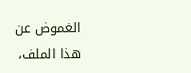الغموض عن هذا الملف،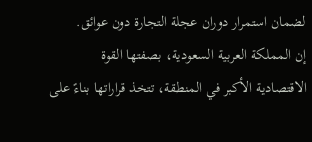لضمان استمرار دوران عجلة التجارة دون عوائق.
إن المملكة العربية السعودية، بصفتها القوة الاقتصادية الأكبر في المنطقة، تتخذ قراراتها بناءً على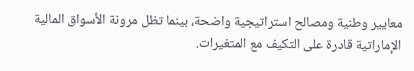معايير وطنية ومصالح استراتيجية واضحة، بينما تظل مرونة الأسواق المالية الإماراتية قادرة على التكيف مع المتغيرات.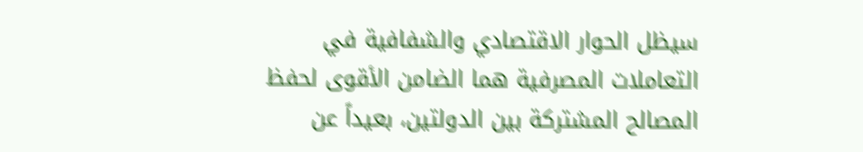سيظل الحوار الاقتصادي والشفافية في التعاملات المصرفية هما الضامن الأقوى لحفظ المصالح المشتركة بين الدولتين، بعيداً عن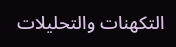التكهنات والتحليلات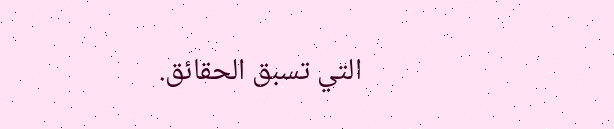التي تسبق الحقائق.